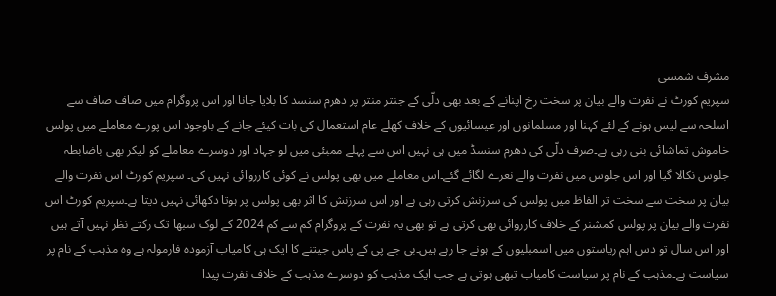مشرف شمسی
سپریم کورٹ نے نفرت والے بیان پر سخت رخ اپنانے کے بعد بھی دلّی کے جنتر منتر پر دھرم سنسد کا بلایا جانا اور اس پروگرام میں صاف صاف سے اسلحہ سے لیس ہونے کے لئے کہنا اور مسلمانوں اور عیسائیوں کے خلاف کھلے عام استعمال کی بات کیئے جانے کے باوجود اس پورے معاملے میں پولس خاموش تماشائی بنی رہی ہے۔صرف دلّی کی دھرم سنسڈ میں ہی نہیں اس سے پہلے ممبئی میں لو جہاد اور دوسرے معاملے کو لیکر بھی باضابطہ جلوس نکالا گیا اور اس جلوس میں نفرت والے نعرے لگائے گئے۔اس معاملے میں بھی پولس نے کوئی کارروائی نہیں کی۔ سپریم کورٹ اس نفرت والے بیان پر سخت سے سخت تر الفاظ میں پولس کی سرزنش کرتی رہی ہے اور اس سرزنش کا اثر بھی پولس پر ہوتا دکھائی نہیں دیتا ہے۔سپریم کورٹ اس نفرت والے بیان پر پولس کمشنر کے خلاف کارروائی بھی کرتی ہے تو بھی یہ نفرت کے پروگرام کم سے کم 2024 کے لوک سبھا تک رکتے نظر نہیں آتے ہیں اور اس سال تو دس اہم ریاستوں میں اسمبلیوں کے ہونے جا رہے ہیں۔بی جے پی کے پاس جیتنے کا ایک ہی کامیاب آزمودہ فارمولہ ہے وہ مذہب کے نام پر سیاست ہے۔مذہب کے نام پر سیاست کامیاب تبھی ہوتی ہے جب ایک مذہب کو دوسرے مذہب کے خلاف نفرت پیدا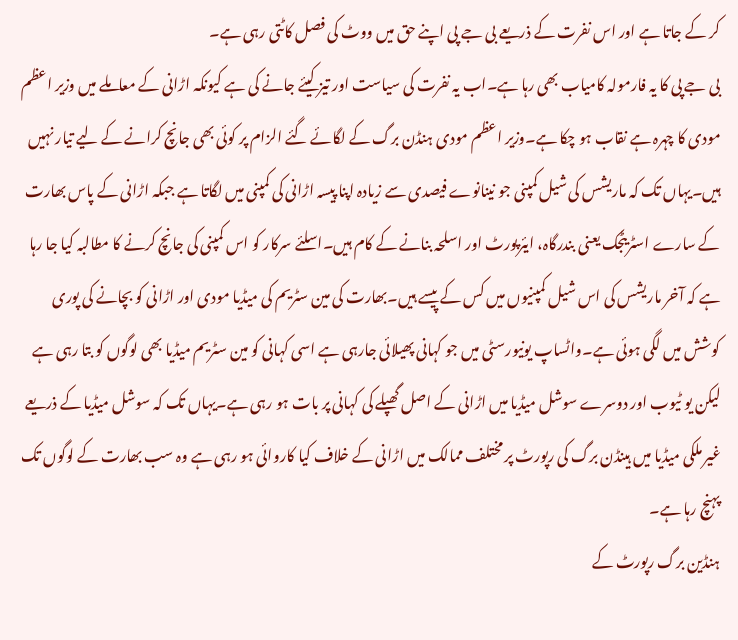کر کے جاتا ہے اور اس نفرت کے ذریعے بی جے پی اپنے حق میں ووٹ کی فصل کاٹتی رہی ہے۔
بی جے پی کا یہ فارمولہ کامیاب بھی رہا ہے۔اب یہ نفرت کی سیاست اور تیز کیئے جانے کی ہے کیونکہ اڑانی کے معاملے میں وزیر اعظم مودی کا چہرہ ہے نقاب ہو چکا ہے۔وزیر اعظم مودی ہنڈن برگ کے لگائے گئے الزام پر کوئی بھی جانچ کرانے کے لیے تیار نہیں ہیں۔یہاں تک کہ ماریشس کی شیل کمپنی جو نینانوے فیصدی سے زیادہ اپنا پیسہ اڑانی کی کمپنی میں لگاتا ہے جبکہ اڑانی کے پاس بھارت کے سارے اسٹریٹجک یعنی بندرگاہ، ایئرپورٹ اور اسلحہ بنانے کے کام ہیں۔اسلئے سرکار کو اس کمپنی کی جانچ کرنے کا مطالبہ کیا جا رہا ہے کہ آخر ماریشس کی اس شیل کمپنیوں میں کس کے پیسے ہیں۔بھارت کی مین سٹریم کی میڈیا مودی اور اڑانی کو بچانے کی پوری کوشش میں لگی ہوئی ہے۔واٹساپ یونیورسٹی میں جو کہانی پھیلائی جارہی ہے اسی کہانی کو مین سٹریم میڈیا بھی لوگوں کو بتا رہی ہے لیکن یو ٹیوب اور دوسرے سوشل میڈیا میں اڑانی کے اصل گھپلے کی کہانی پر بات ہو رہی ہے۔یہاں تک کہ سوشل میڈیا کے ذریعے غیر ملکی میڈیا میں ہینڈن برگ کی رپورٹ پر مختلف ممالک میں اڑانی کے خلاف کیا کاروائی ہو رہی ہے وہ سب بھارت کے لوگوں تک پہنچ رہا ہے۔
ہنڈین برگ رپورٹ کے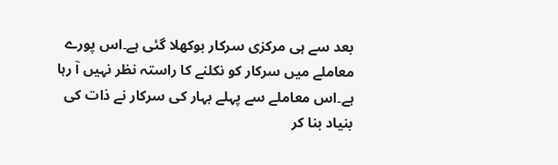بعد سے ہی مرکزی سرکار بوکھلا گئی ہے۔اس پورے معاملے میں سرکار کو نکلنے کا راستہ نظر نہیں آ رہا ہے۔اس معاملے سے پہلے بہار کی سرکار نے ذات کی بنیاد بنا کر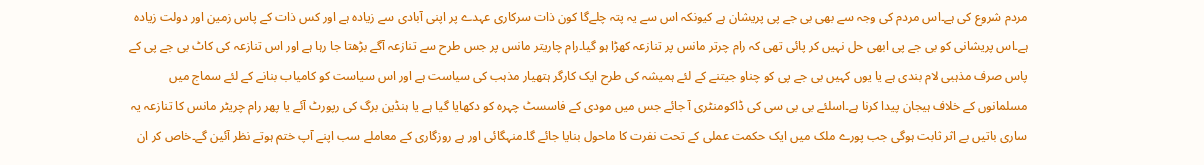مردم شروع کی ہے۔اس مردم کی وجہ سے بھی بی جے پی پریشان ہے کیونکہ اس سے یہ پتہ چلےگا کون ذات سرکاری عہدے پر اپنی آبادی سے زیادہ ہے اور کس ذات کے پاس زمین اور دولت زیادہ ہے۔اس پریشانی کو بی جے پی ابھی حل نہیں کر پائی تھی کہ رام چرتر مانس پر تنازعہ کھڑا ہو گیا۔رام چاریتر مانس پر جس طرح سے تنازعہ آگے بڑھتا جا رہا ہے اور اس تنازعہ کی کاٹ بی جے پی کے پاس صرف مذہبی لام بندی ہے یا یوں کہیں بی جے پی کو چناو جیتنے کے لئے ہمیشہ کی طرح ایک کارگر ہتھیار مذہب کی سیاست ہے اور اس سیاست کو کامیاب بنانے کے لئے سماج میں مسلمانوں کے خلاف ہیجان پیدا کرنا ہے۔اسلئے بی بی سی کی ڈاکومنٹری آ جائے جس میں مودی کے فاسسٹ چہرہ کو دکھایا گیا ہے یا ہنڈین برگ کی رپورٹ آئے یا پھر رام چریٹر مانس کا تنازعہ یہ ساری باتیں بے اثر ثابت ہوگی جب پورے ملک میں ایک حکمت عملی کے تحت نفرت کا ماحول بنایا جائے گا۔منہگائی اور ہے روزگاری کے معاملے سب اپنے آپ ختم ہوتے نظر آئین گے۔خاص کر ان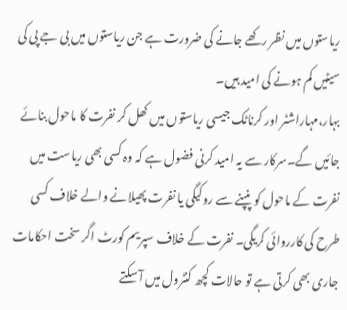ریاستوں میں نظر رکھے جانے کی ضرورت ہے جن ریاستوں میں بی جے پی کی سیٹیں کم ہونے کی امید ہیں۔
بہار،مہاراشٹر اور کرناٹک جیسی ریاستوں میں کھل کر نفرت کا ماحول بنائے جائیں گے۔سرکار سے یہ امید کرنی فضول ہے کہ وہ کسی بھی ریاست میں نفرت کے ماحول کو پنپنے سے روکیگی یا نفرت پھیلانے والے خلاف کسی طرح کی کارروائی کریگی۔ نفرت کے خلاف سپریم کورٹ اگر سخت احکامات جاری بھی کرتی ہے تو حالات کچھ کنٹرول میں آ سکتے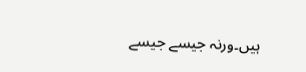ہیں۔ورنہ جیسے جیسے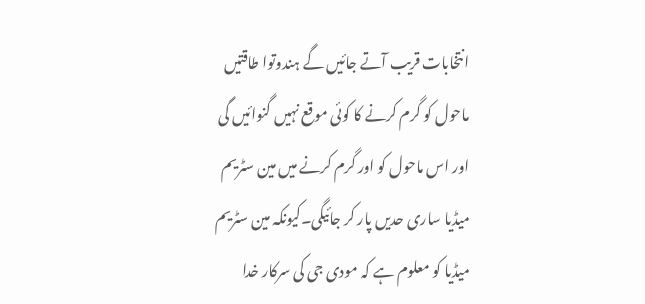انتخابات قریب آتے جائیں گے ہندوتوا طاقتیں ماحول کو گرم کرنے کا کوئی موقع نہیں گنوائیں گی اور اس ماحول کو اور گرم کرنے میں مین سٹریم میڈیا ساری حدیں پار کر جائیگی۔کیونکہ مین سٹریم میڈیا کو معلوم ہے کہ مودی جی کی سرکار خدا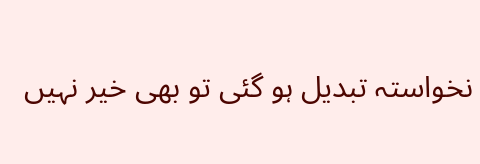نخواستہ تبدیل ہو گئی تو بھی خیر نہیں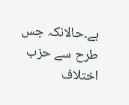ہے۔حالانکہ جس طرح سے حزب اختلاف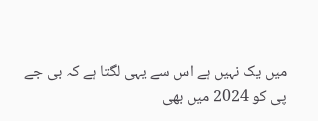میں یک نہیں ہے اس سے یہی لگتا ہے کہ بی جے پی کو 2024 میں بھی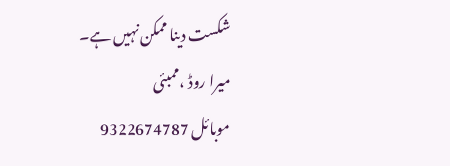شکست دینا ممکن نہیں ہے۔
میرا روڈ ،ممبئی
موبائل 9322674787